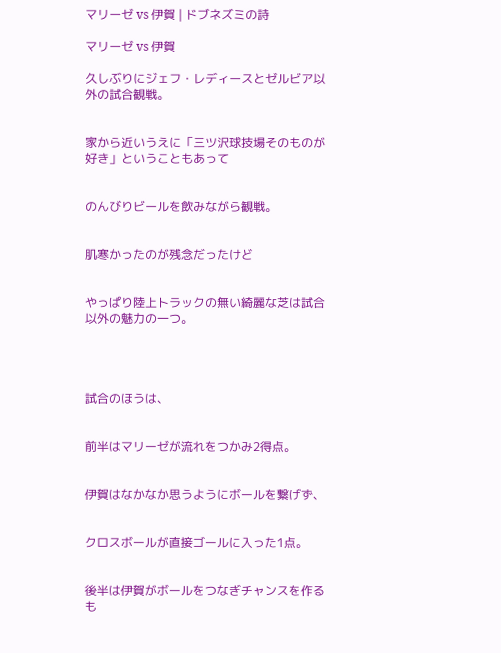マリーゼ vs 伊賀 | ドブネズミの詩

マリーゼ vs 伊賀

久しぶりにジェフ・レディースとゼルビア以外の試合観戦。


家から近いうえに「三ツ沢球技場そのものが好き」ということもあって


のんびりビールを飲みながら観戦。


肌寒かったのが残念だったけど


やっぱり陸上トラックの無い綺麗な芝は試合以外の魅力の一つ。




試合のほうは、


前半はマリーゼが流れをつかみ2得点。


伊賀はなかなか思うようにボールを繋げず、


クロスボールが直接ゴールに入った1点。


後半は伊賀がボールをつなぎチャンスを作るも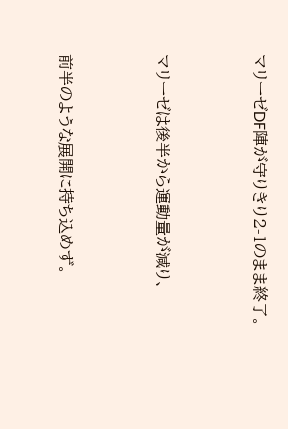マリーゼDF陣が守りきり2-1のまま終了。


マリーゼは後半から運動量が減り、


前半のような展開に持ち込めず。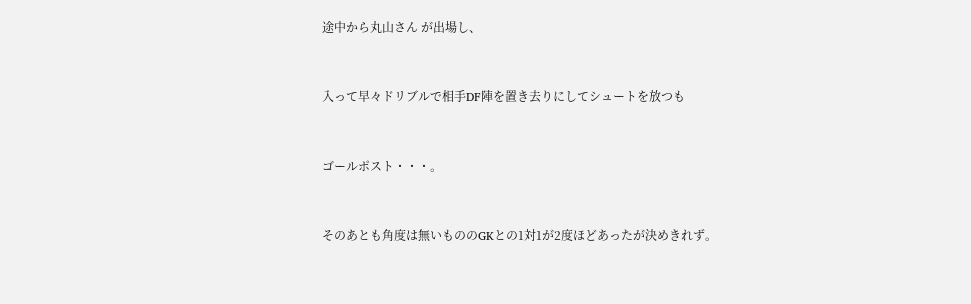途中から丸山さん が出場し、


入って早々ドリブルで相手DF陣を置き去りにしてシュートを放つも


ゴールポスト・・・。


そのあとも角度は無いもののGKとの1対1が2度ほどあったが決めきれず。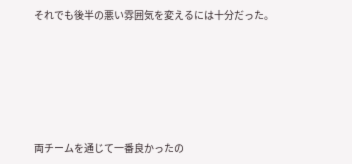それでも後半の悪い雰囲気を変えるには十分だった。






両チームを通じて一番良かったの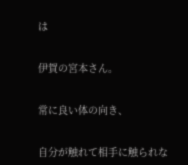は


伊賀の宮本さん。


常に良い体の向き、


自分が触れて相手に触られな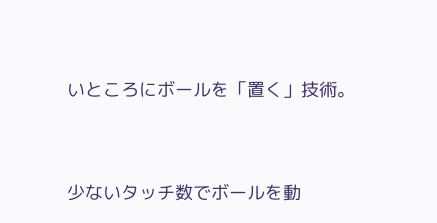いところにボールを「置く」技術。


少ないタッチ数でボールを動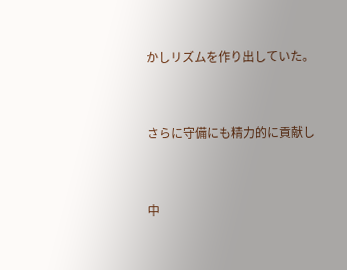かしリズムを作り出していた。


さらに守備にも精力的に貢献し


中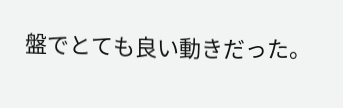盤でとても良い動きだった。